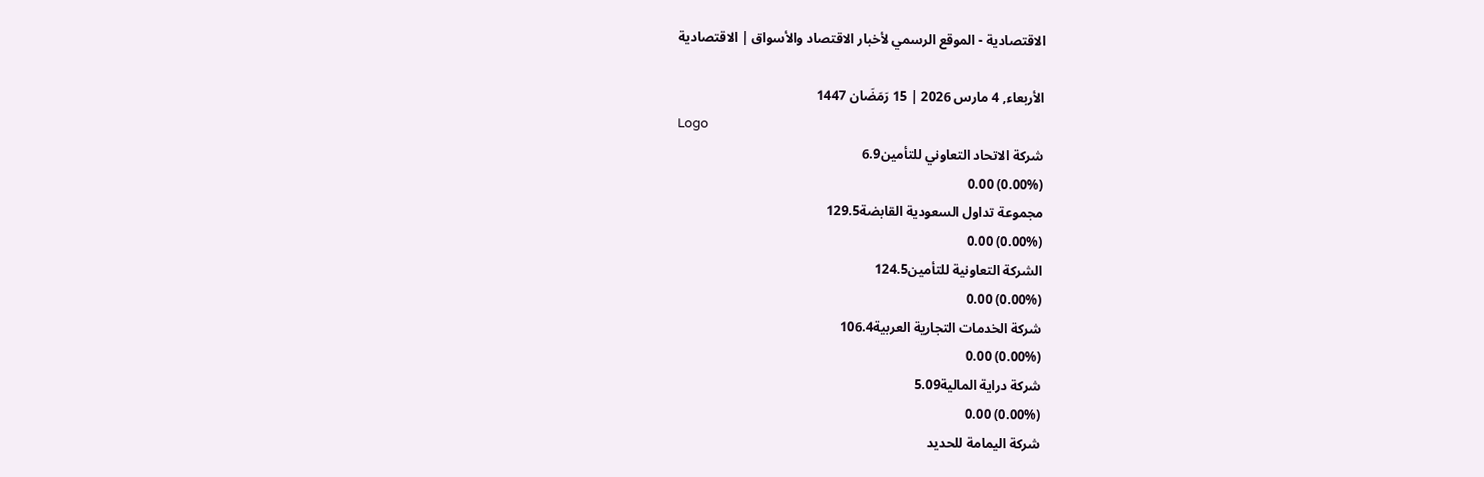الاقتصادية - الموقع الرسمي لأخبار الاقتصاد والأسواق | الاقتصادية

الأربعاء, 4 مارس 2026 | 15 رَمَضَان 1447
Logo
شركة الاتحاد التعاوني للتأمين6.9
(0.00%) 0.00
مجموعة تداول السعودية القابضة129.5
(0.00%) 0.00
الشركة التعاونية للتأمين124.5
(0.00%) 0.00
شركة الخدمات التجارية العربية106.4
(0.00%) 0.00
شركة دراية المالية5.09
(0.00%) 0.00
شركة اليمامة للحديد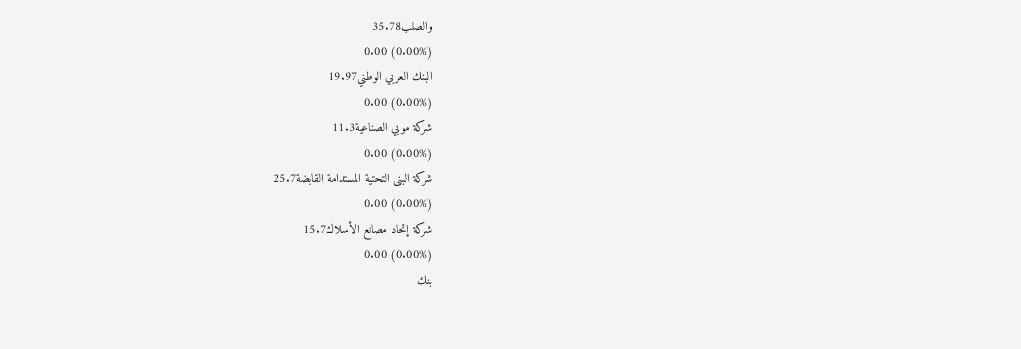والصلب35.78
(0.00%) 0.00
البنك العربي الوطني19.97
(0.00%) 0.00
شركة موبي الصناعية11.3
(0.00%) 0.00
شركة البنى التحتية المستدامة القابضة25.7
(0.00%) 0.00
شركة إتحاد مصانع الأسلاك15.7
(0.00%) 0.00
بنك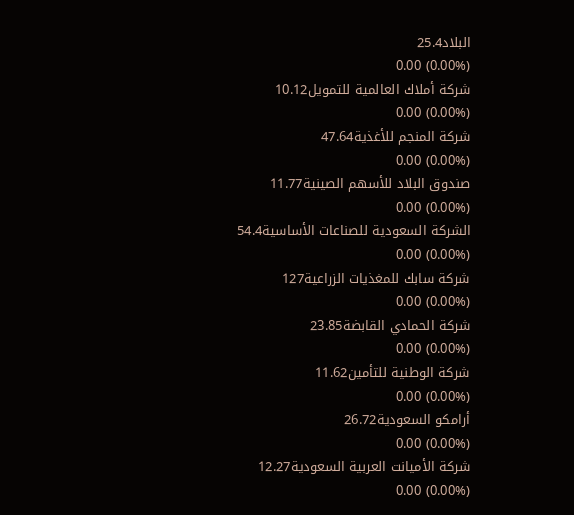البلاد25.4
(0.00%) 0.00
شركة أملاك العالمية للتمويل10.12
(0.00%) 0.00
شركة المنجم للأغذية47.64
(0.00%) 0.00
صندوق البلاد للأسهم الصينية11.77
(0.00%) 0.00
الشركة السعودية للصناعات الأساسية54.4
(0.00%) 0.00
شركة سابك للمغذيات الزراعية127
(0.00%) 0.00
شركة الحمادي القابضة23.85
(0.00%) 0.00
شركة الوطنية للتأمين11.62
(0.00%) 0.00
أرامكو السعودية26.72
(0.00%) 0.00
شركة الأميانت العربية السعودية12.27
(0.00%) 0.00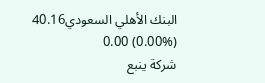البنك الأهلي السعودي40.16
(0.00%) 0.00
شركة ينبع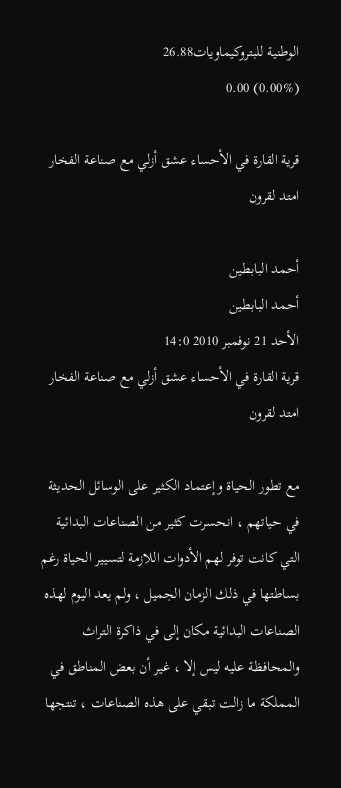الوطنية للبتروكيماويات26.88
(0.00%) 0.00

قرية القارة في الأحساء عشق أزلي مع صناعة الفخار امتد لقرون

أحمد البابطين
أحمد البابطين
الأحد 21 نوفمبر 2010 14:0
قرية القارة في الأحساء عشق أزلي مع صناعة الفخار امتد لقرون

مع تطور الحياة وإعتماد الكثير على الوسائل الحديثة في حياتهم ، انحسرت كثير من الصناعات البدائية التي كانت توفر لهم الأدوات اللازمة لتسيير الحياة رغم بساطتها في ذلك الزمان الجميل ، ولم يعد اليوم لهذه الصناعات البدائية مكان إلى في ذاكرة التراث والمحافظة عليه ليس إلا ، غير أن بعض المناطق في المملكة ما زالت تبقي على هذه الصناعات ، تنتجها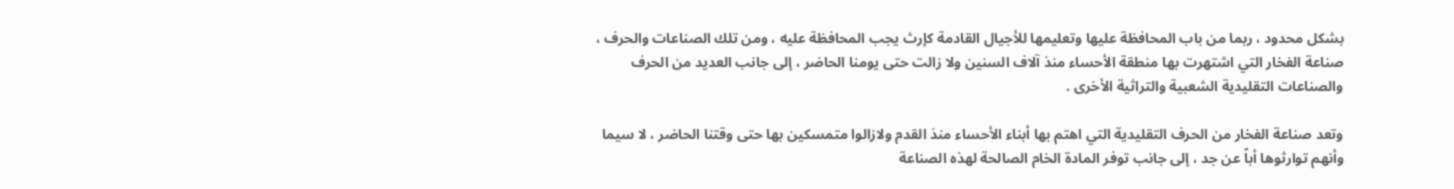بشكل محدود ، ربما من باب المحافظة عليها وتعليمها للأجيال القادمة كإرث يجب المحافظة عليه ، ومن تلك الصناعات والحرف ، صناعة الفخار التي اشتهرت بها منطقة الأحساء منذ آلاف السنين ولا زالت حتى يومنا الحاضر ، إلى جانب العديد من الحرف والصناعات التقليدية الشعبية والتراثية الأخرى .

وتعد صناعة الفخار من الحرف التقليدية التي اهتم بها أبناء الأحساء منذ القدم ولازالوا متمسكين بها حتى وقتنا الحاضر ، لا سيما وأنهم توارثوها أباً عن جد ، إلى جانب توفر المادة الخام الصالحة لهذه الصناعة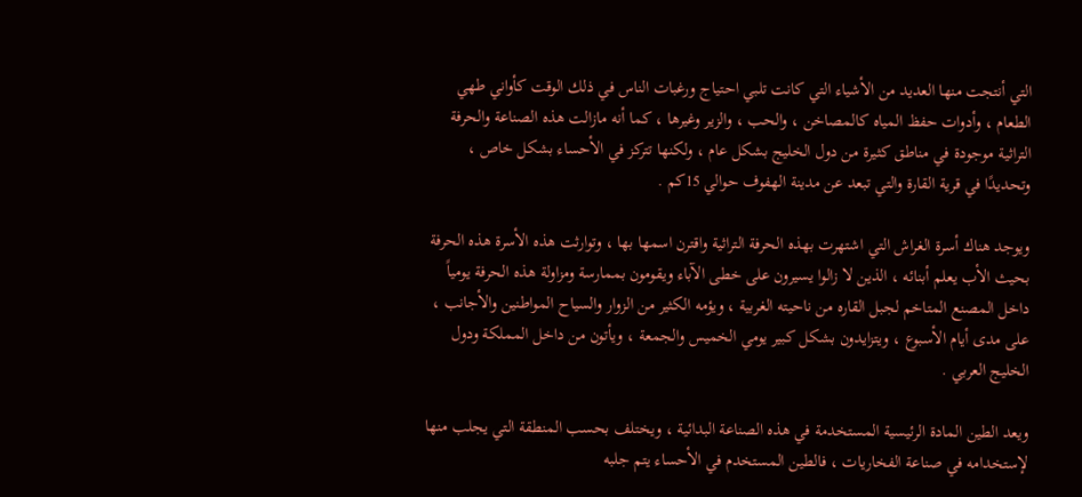التي أنتجت منها العديد من الأشياء التي كانت تلبي احتياج ورغبات الناس في ذلك الوقت كأواني طهي الطعام ، وأدوات حفظ المياه كالمصاخن ، والحب ، والزير وغيرها ، كما أنه مازالت هذه الصناعة والحرفة التراثية موجودة في مناطق كثيرة من دول الخليج بشكل عام ، ولكنها تتركز في الأحساء بشكل خاص ، وتحديدًا في قرية القارة والتي تبعد عن مدينة الهفوف حوالي 15كم .

ويوجد هناك أسرة الغراش التي اشتهرت بهذه الحرفة التراثية واقترن اسمها بها ، وتوارثت هذه الأسرة هذه الحرفة بحيث الأب يعلم أبنائه ، الذين لا زالوا يسيرون على خطى الآباء ويقومون بممارسة ومزاولة هذه الحرفة يومياً داخل المصنع المتاخم لجبل القاره من ناحيته الغربية ، ويؤمه الكثير من الزوار والسياح المواطنين والأجانب ، على مدى أيام الأسبوع ، ويتزايدون بشكل كبير يومي الخميس والجمعة ، ويأتون من داخل المملكة ودول الخليج العربي .

ويعد الطين المادة الرئيسية المستخدمة في هذه الصناعة البدائية ، ويختلف بحسب المنطقة التي يجلب منها لإستخدامه في صناعة الفخاريات ، فالطين المستخدم في الأحساء يتم جلبه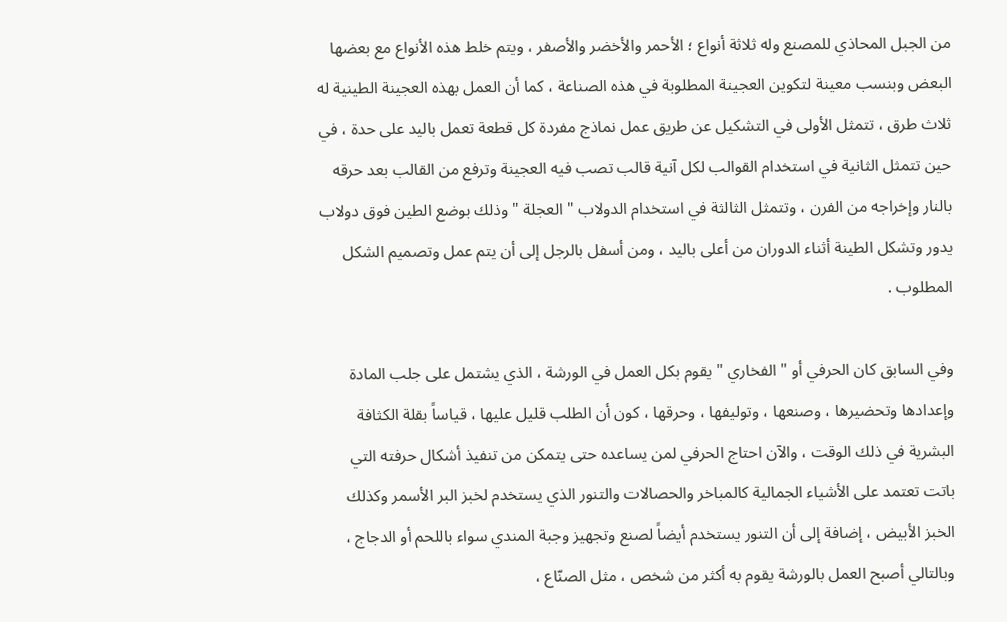من الجبل المحاذي للمصنع وله ثلاثة أنواع ؛ الأحمر والأخضر والأصفر ، ويتم خلط هذه الأنواع مع بعضها البعض وبنسب معينة لتكوين العجينة المطلوبة في هذه الصناعة ، كما أن العمل بهذه العجينة الطينية له ثلاث طرق ، تتمثل الأولى في التشكيل عن طريق عمل نماذج مفردة كل قطعة تعمل باليد على حدة ، في حين تتمثل الثانية في استخدام القوالب لكل آنية قالب تصب فيه العجينة وترفع من القالب بعد حرقه بالنار وإخراجه من الفرن ، وتتمثل الثالثة في استخدام الدولاب " العجلة " وذلك بوضع الطين فوق دولاب يدور وتشكل الطينة أثناء الدوران من أعلى باليد ، ومن أسفل بالرجل إلى أن يتم عمل وتصميم الشكل المطلوب .

وفي السابق كان الحرفي أو " الفخاري " يقوم بكل العمل في الورشة ، الذي يشتمل على جلب المادة وإعدادها وتحضيرها ، وصنعها ، وتوليفها ، وحرقها ، كون أن الطلب قليل عليها ، قياساً بقلة الكثافة البشرية في ذلك الوقت ، والآن احتاج الحرفي لمن يساعده حتى يتمكن من تنفيذ أشكال حرفته التي باتت تعتمد على الأشياء الجمالية كالمباخر والحصالات والتنور الذي يستخدم لخبز البر الأسمر وكذلك الخبز الأبيض ، إضافة إلى أن التنور يستخدم أيضاً لصنع وتجهيز وجبة المندي سواء باللحم أو الدجاج ، وبالتالي أصبح العمل بالورشة يقوم به أكثر من شخص ، مثل الصنّاع ،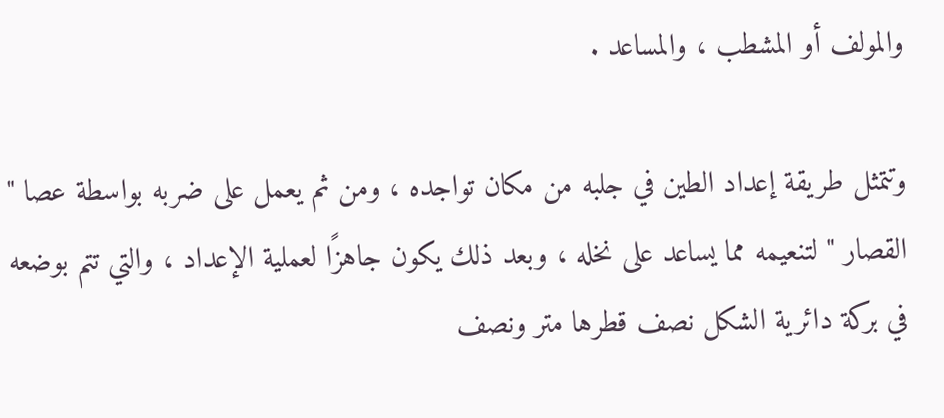والمولف أو المشطب ، والمساعد .

وتتمثل طريقة إعداد الطين في جلبه من مكان تواجده ، ومن ثم يعمل على ضربه بواسطة عصا " القصار " لتنعيمه مما يساعد على نخله ، وبعد ذلك يكون جاهزًا لعملية الإعداد ، والتي تتم بوضعه في بركة دائرية الشكل نصف قطرها متر ونصف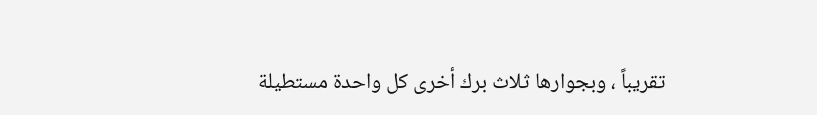تقريباً ، وبجوارها ثلاث برك أخرى كل واحدة مستطيلة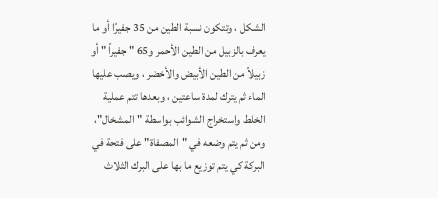الشكل ، وتتكون نسبة الطين من 35 جفيرًا أو ما يعرف بالزبيل من الطين الأحمر و65 " جفيراً " أو زبيلاً من الطين الأبيض والأخضر ، ويصب عليها الماء ثم يترك لمدة ساعتين ، وبعدها تتم عملية الخلط واستخراج الشوائب بواسطة "المشخال"، ومن ثم يتم وضعه في "المصفاة" على فتحة في البركة كي يتم توزيع ما بها على البرك الثلاث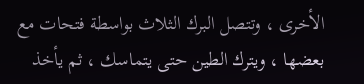الأخرى ، وتتصل البرك الثلاث بواسطة فتحات مع بعضها ، ويترك الطين حتى يتماسك ، ثم يأخذ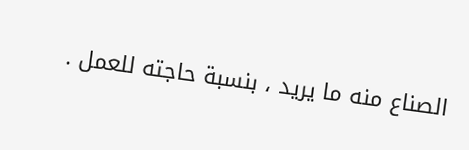الصناع منه ما يريد ، بنسبة حاجته للعمل .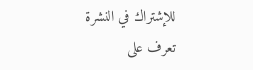للإشتراك في النشرة
تعرف على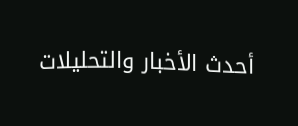أحدث الأخبار والتحليلات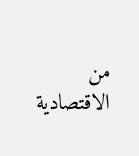من الاقتصادية